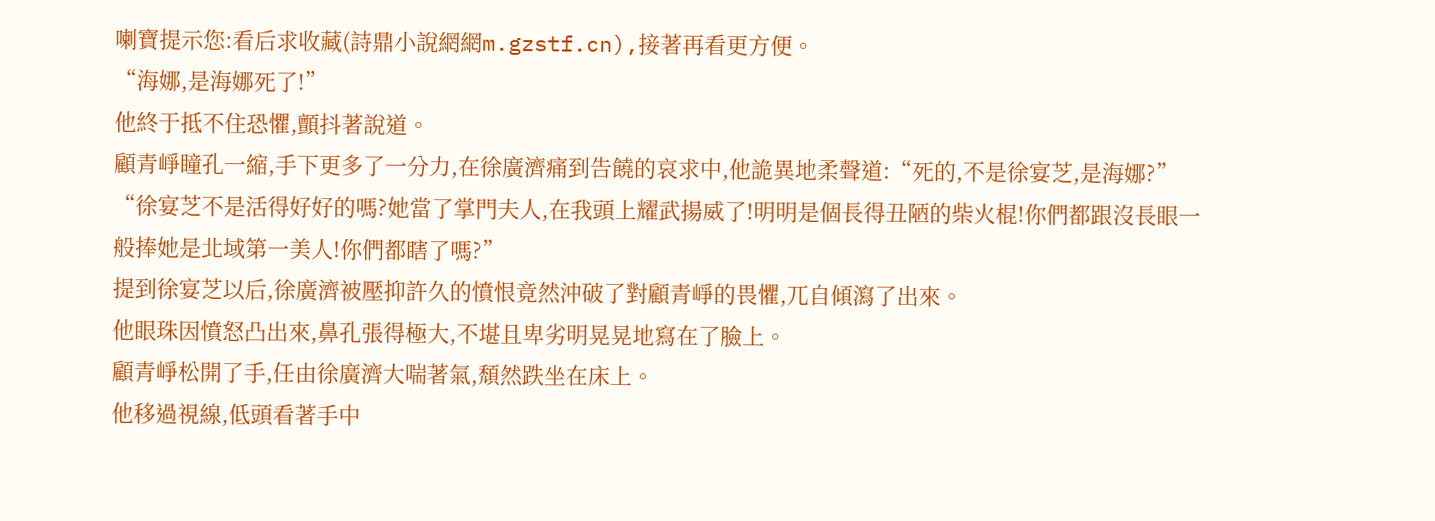喇寶提示您:看后求收藏(詩鼎小說網網m.gzstf.cn),接著再看更方便。
“海娜,是海娜死了!”
他終于抵不住恐懼,顫抖著說道。
顧青崢瞳孔一縮,手下更多了一分力,在徐廣濟痛到告饒的哀求中,他詭異地柔聲道:“死的,不是徐宴芝,是海娜?”
“徐宴芝不是活得好好的嗎?她當了掌門夫人,在我頭上耀武揚威了!明明是個長得丑陋的柴火棍!你們都跟沒長眼一般捧她是北域第一美人!你們都瞎了嗎?”
提到徐宴芝以后,徐廣濟被壓抑許久的憤恨竟然沖破了對顧青崢的畏懼,兀自傾瀉了出來。
他眼珠因憤怒凸出來,鼻孔張得極大,不堪且卑劣明晃晃地寫在了臉上。
顧青崢松開了手,任由徐廣濟大喘著氣,頹然跌坐在床上。
他移過視線,低頭看著手中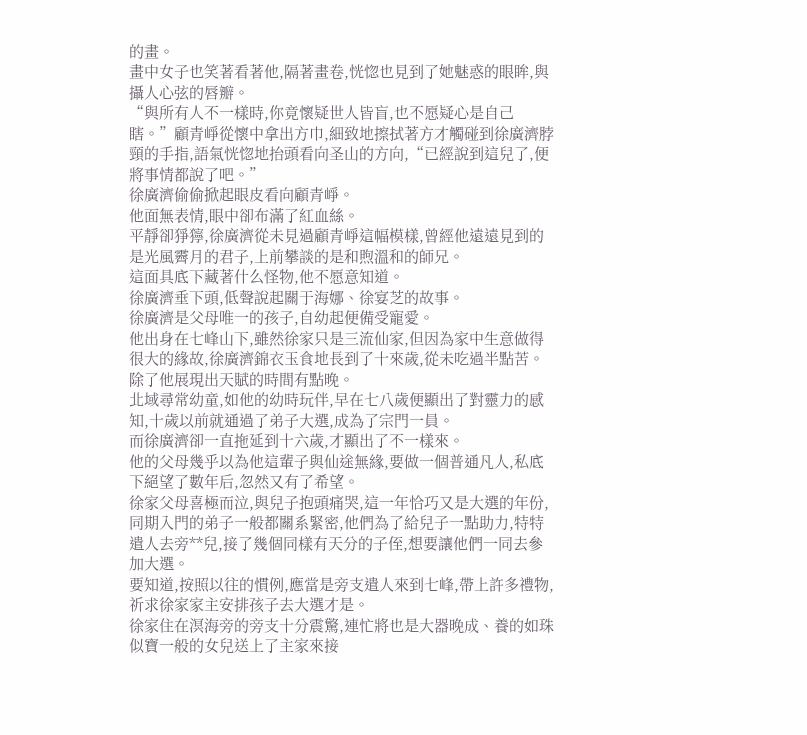的畫。
畫中女子也笑著看著他,隔著畫卷,恍惚也見到了她魅惑的眼眸,與攝人心弦的唇瓣。
“與所有人不一樣時,你竟懷疑世人皆盲,也不愿疑心是自己瞎。”顧青崢從懷中拿出方巾,細致地擦拭著方才觸碰到徐廣濟脖頸的手指,語氣恍惚地抬頭看向圣山的方向,“已經說到這兒了,便將事情都說了吧。”
徐廣濟偷偷掀起眼皮看向顧青崢。
他面無表情,眼中卻布滿了紅血絲。
平靜卻猙獰,徐廣濟從未見過顧青崢這幅模樣,曾經他遠遠見到的是光風霽月的君子,上前攀談的是和煦溫和的師兄。
這面具底下藏著什么怪物,他不愿意知道。
徐廣濟垂下頭,低聲說起關于海娜、徐宴芝的故事。
徐廣濟是父母唯一的孩子,自幼起便備受寵愛。
他出身在七峰山下,雖然徐家只是三流仙家,但因為家中生意做得很大的緣故,徐廣濟錦衣玉食地長到了十來歲,從未吃過半點苦。
除了他展現出天賦的時間有點晚。
北域尋常幼童,如他的幼時玩伴,早在七八歲便顯出了對靈力的感知,十歲以前就通過了弟子大選,成為了宗門一員。
而徐廣濟卻一直拖延到十六歲,才顯出了不一樣來。
他的父母幾乎以為他這輩子與仙途無緣,要做一個普通凡人,私底下絕望了數年后,忽然又有了希望。
徐家父母喜極而泣,與兒子抱頭痛哭,這一年恰巧又是大選的年份,同期入門的弟子一般都關系緊密,他們為了給兒子一點助力,特特遣人去旁**兒,接了幾個同樣有天分的子侄,想要讓他們一同去參加大選。
要知道,按照以往的慣例,應當是旁支遣人來到七峰,帶上許多禮物,祈求徐家家主安排孩子去大選才是。
徐家住在溟海旁的旁支十分震驚,連忙將也是大器晚成、養的如珠似寶一般的女兒送上了主家來接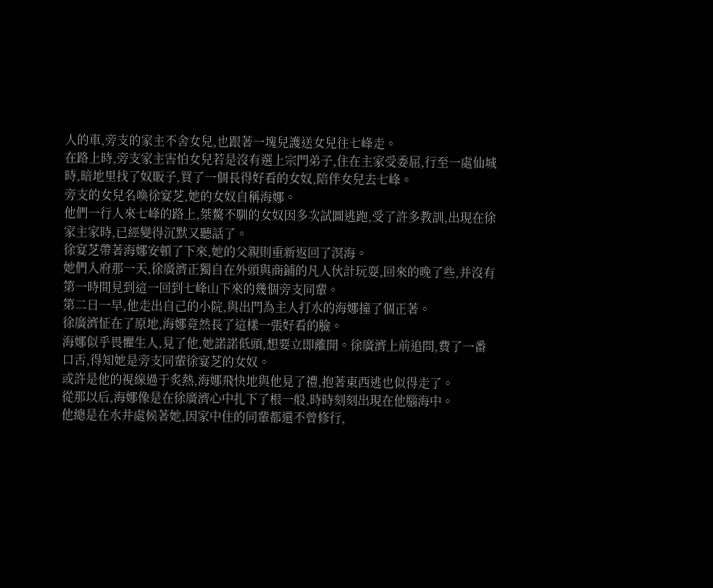人的車,旁支的家主不舍女兒,也跟著一塊兒護送女兒往七峰走。
在路上時,旁支家主害怕女兒若是沒有選上宗門弟子,住在主家受委屈,行至一處仙城時,暗地里找了奴販子,買了一個長得好看的女奴,陪伴女兒去七峰。
旁支的女兒名喚徐宴芝,她的女奴自稱海娜。
他們一行人來七峰的路上,桀驁不馴的女奴因多次試圖逃跑,受了許多教訓,出現在徐家主家時,已經變得沉默又聽話了。
徐宴芝帶著海娜安頓了下來,她的父親則重新返回了溟海。
她們入府那一天,徐廣濟正獨自在外頭與商鋪的凡人伙計玩耍,回來的晚了些,并沒有第一時間見到這一回到七峰山下來的幾個旁支同輩。
第二日一早,他走出自己的小院,與出門為主人打水的海娜撞了個正著。
徐廣濟怔在了原地,海娜竟然長了這樣一張好看的臉。
海娜似乎畏懼生人,見了他,她諾諾低頭,想要立即離開。徐廣濟上前追問,費了一番口舌,得知她是旁支同輩徐宴芝的女奴。
或許是他的視線過于炙熱,海娜飛快地與他見了禮,抱著東西逃也似得走了。
從那以后,海娜像是在徐廣濟心中扎下了根一般,時時刻刻出現在他腦海中。
他總是在水井處候著她,因家中住的同輩都還不曾修行,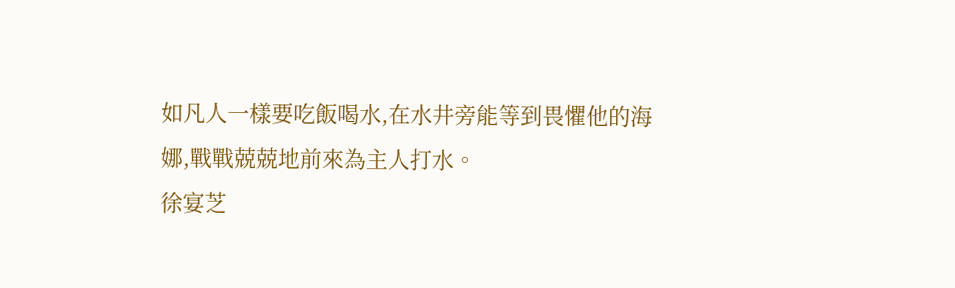如凡人一樣要吃飯喝水,在水井旁能等到畏懼他的海娜,戰戰兢兢地前來為主人打水。
徐宴芝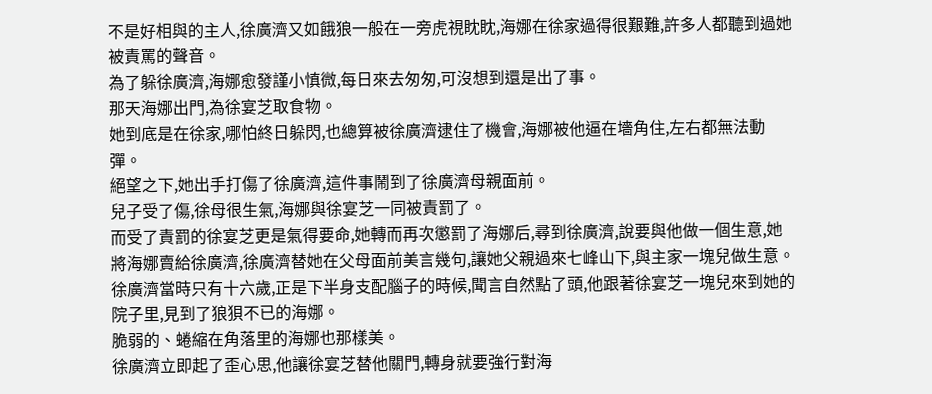不是好相與的主人,徐廣濟又如餓狼一般在一旁虎視眈眈,海娜在徐家過得很艱難,許多人都聽到過她被責罵的聲音。
為了躲徐廣濟,海娜愈發謹小慎微,每日來去匆匆,可沒想到還是出了事。
那天海娜出門,為徐宴芝取食物。
她到底是在徐家,哪怕終日躲閃,也總算被徐廣濟逮住了機會,海娜被他逼在墻角住,左右都無法動彈。
絕望之下,她出手打傷了徐廣濟,這件事鬧到了徐廣濟母親面前。
兒子受了傷,徐母很生氣,海娜與徐宴芝一同被責罰了。
而受了責罰的徐宴芝更是氣得要命,她轉而再次懲罰了海娜后,尋到徐廣濟,說要與他做一個生意,她將海娜賣給徐廣濟,徐廣濟替她在父母面前美言幾句,讓她父親過來七峰山下,與主家一塊兒做生意。
徐廣濟當時只有十六歲,正是下半身支配腦子的時候,聞言自然點了頭,他跟著徐宴芝一塊兒來到她的院子里,見到了狼狽不已的海娜。
脆弱的、蜷縮在角落里的海娜也那樣美。
徐廣濟立即起了歪心思,他讓徐宴芝替他關門,轉身就要強行對海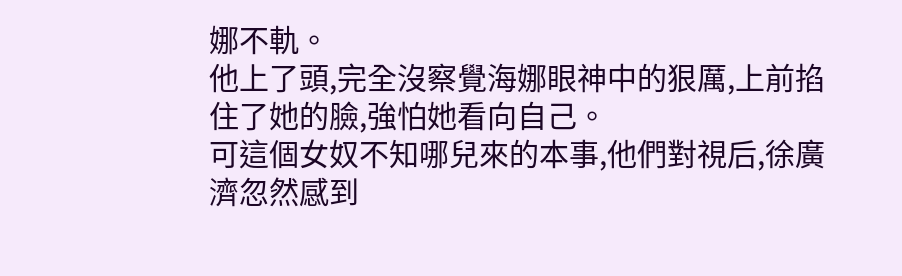娜不軌。
他上了頭,完全沒察覺海娜眼神中的狠厲,上前掐住了她的臉,強怕她看向自己。
可這個女奴不知哪兒來的本事,他們對視后,徐廣濟忽然感到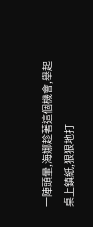一陣頭暈,海娜趁著這個機會,舉起桌上鎮紙,狠狠地打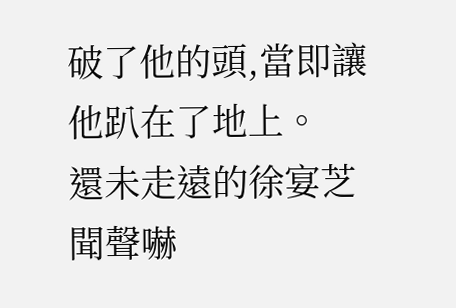破了他的頭,當即讓他趴在了地上。
還未走遠的徐宴芝聞聲嚇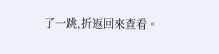了一跳,折返回來查看。